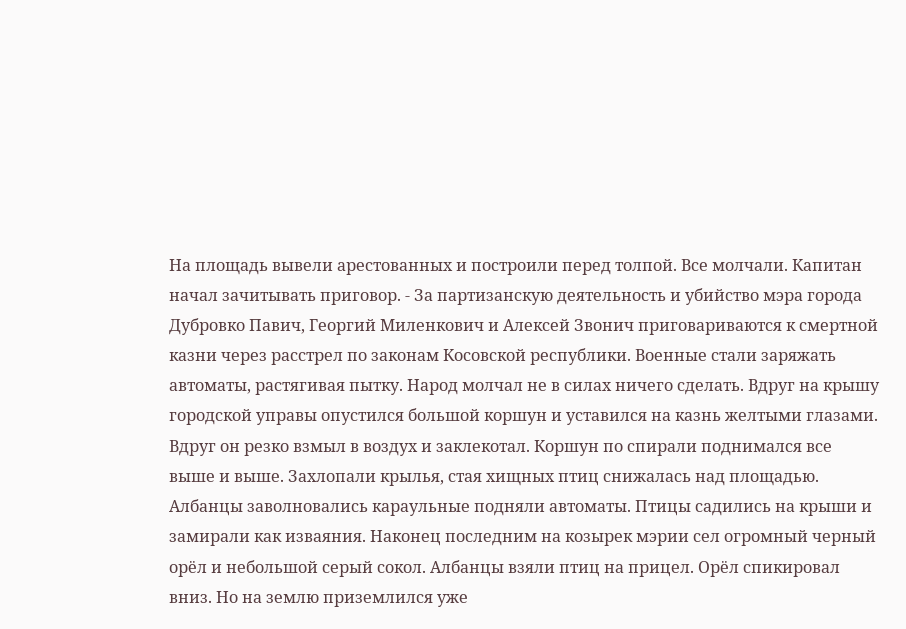На площадь вывели арестованных и построили перед толпой. Все молчали. Капитан начал зачитывать приговор. - За партизанскую деятельность и убийство мэра города Дубровко Павич, Георгий Миленкович и Алексей Звонич приговариваются к смертной казни через расстрел по законам Косовской республики. Военные стали заряжать автоматы, растягивая пытку. Народ молчал не в силах ничего сделать. Вдруг на крышу городской управы опустился большой коршун и уставился на казнь желтыми глазами. Вдруг он резко взмыл в воздух и заклекотал. Коршун по спирали поднимался все выше и выше. Захлопали крылья, стая хищных птиц снижалась над площадью. Албанцы заволновались караульные подняли автоматы. Птицы садились на крыши и замирали как изваяния. Наконец последним на козырек мэрии сел огромный черный орёл и небольшой серый сокол. Албанцы взяли птиц на прицел. Орёл спикировал вниз. Но на землю приземлился уже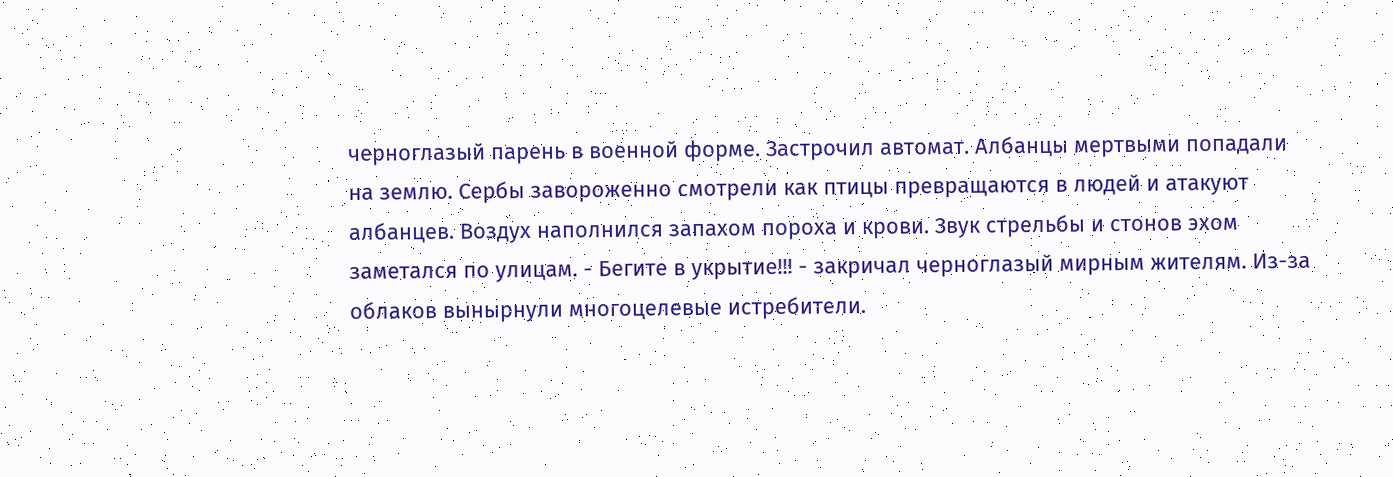черноглазый парень в военной форме. Застрочил автомат. Албанцы мертвыми попадали на землю. Сербы завороженно смотрели как птицы превращаются в людей и атакуют албанцев. Воздух наполнился запахом пороха и крови. Звук стрельбы и стонов эхом заметался по улицам. - Бегите в укрытие!!! - закричал черноглазый мирным жителям. Из-за облаков вынырнули многоцелевые истребители.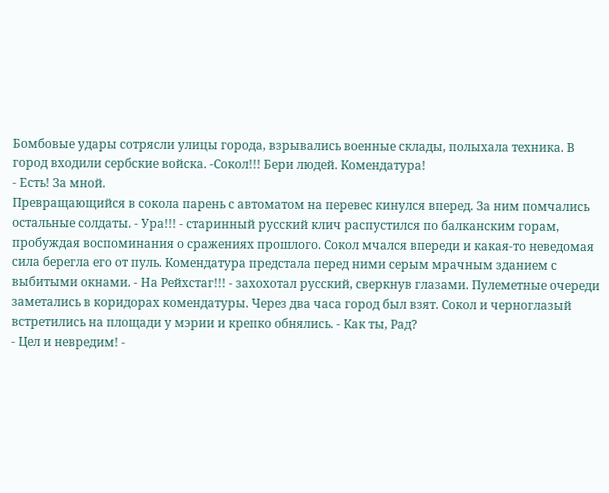Бомбовые удары сотрясли улицы города, взрывались военные склады, полыхала техника. В город входили сербские войска. -Сокол!!! Бери людей. Комендатура!
- Есть! За мной.
Превращающийся в сокола парень с автоматом на перевес кинулся вперед. За ним помчались остальные солдаты. - Ура!!! - старинный русский клич распустился по балканским горам, пробуждая воспоминания о сражениях прошлого. Сокол мчался впереди и какая-то неведомая сила берегла его от пуль. Комендатура предстала перед ними серым мрачным зданием с выбитыми окнами. - На Рейхстаг!!! - захохотал русский, сверкнув глазами. Пулеметные очереди заметались в коридорах комендатуры. Через два часа город был взят. Сокол и черноглазый встретились на площади у мэрии и крепко обнялись. - Как ты, Рад?
- Цел и невредим! -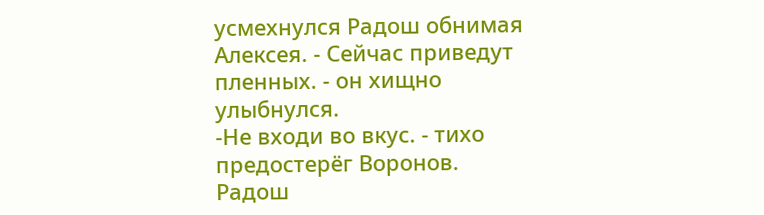усмехнулся Радош обнимая Алексея. - Сейчас приведут пленных. - он хищно улыбнулся.
-Не входи во вкус. - тихо предостерёг Воронов.
Радош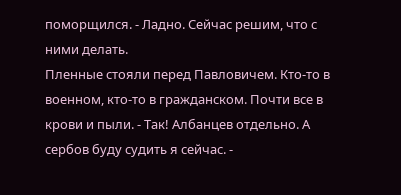поморщился. - Ладно. Сейчас решим, что с ними делать.
Пленные стояли перед Павловичем. Кто-то в военном, кто-то в гражданском. Почти все в крови и пыли. - Так! Албанцев отдельно. А сербов буду судить я сейчас. -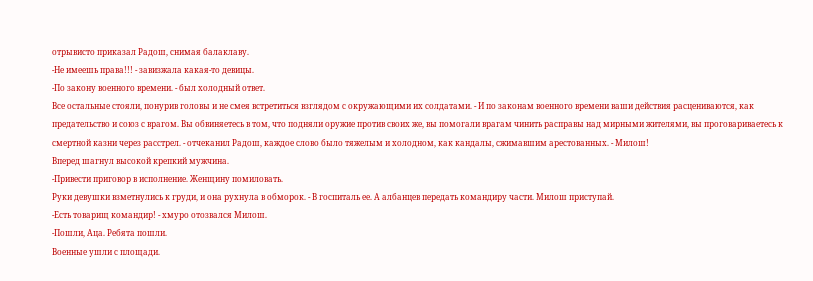отрывисто приказал Радош, снимая балаклаву.
-Не имеешь права!!! - завизжала какая-то девицы.
-По закону военного времени. - был холодный ответ.
Все остальные стояли, понурив головы и не смея встретиться взглядом с окружающими их солдатами. - И по законам военного времени ваши действия расцениваются, как предательство и союз с врагом. Вы обвиняетесь в том, что подняли оружие против своих же, вы помогали врагам чинить расправы над мирными жителями, вы проговариваетесь к смертной казни через расстрел. - отчеканил Радош, каждое слово было тяжелым и холодном, как кандалы, сжимавшим арестованных. - Милош!
Вперед шагнул высокой крепкий мужчина.
-Привести приговор в исполнение. Женщину помиловать.
Руки девушки взметнулись к груди, и она рухнула в обморок. - В госпиталь ее. А албанцев передать командиру части. Милош приступай.
-Есть товарищ командир! - хмуро отозвался Милош.
-Пошли, Аца. Ребята пошли.
Военные ушли с площади.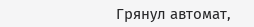Грянул автомат,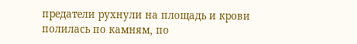предатели рухнули на площадь и крови полилась по камням, по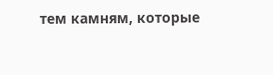тем камням, которые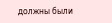должны были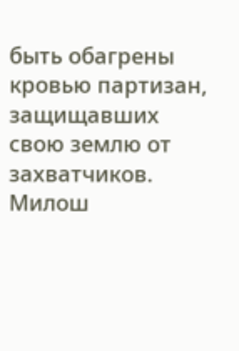быть обагрены кровью партизан, защищавших свою землю от захватчиков. Милош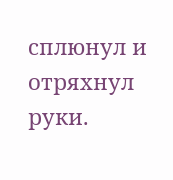сплюнул и отряхнул руки.